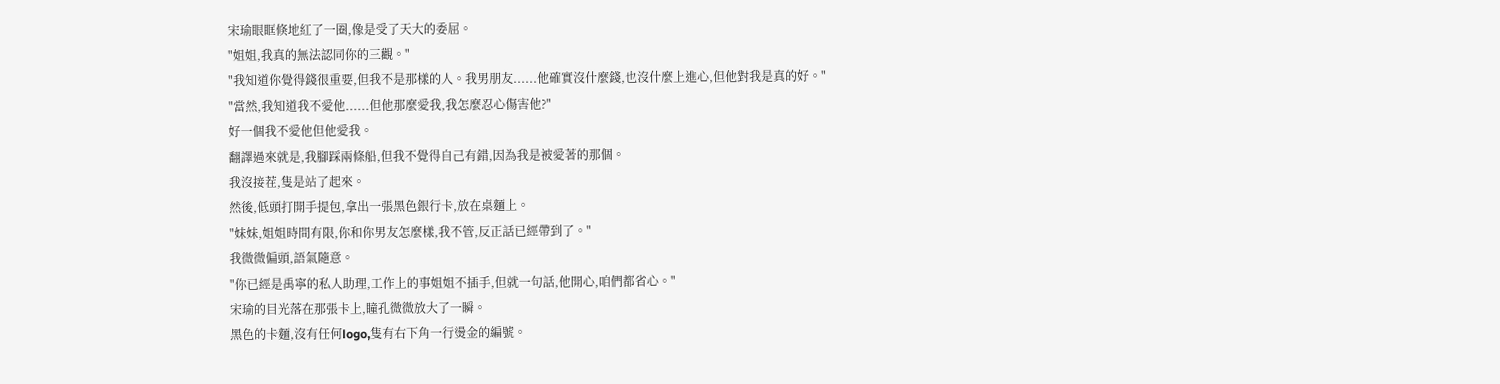宋瑜眼眶倏地紅了一圈,像是受了天大的委屈。
"姐姐,我真的無法認同你的三觀。"
"我知道你覺得錢很重要,但我不是那樣的人。我男朋友......他確實沒什麼錢,也沒什麼上進心,但他對我是真的好。"
"當然,我知道我不愛他......但他那麼愛我,我怎麼忍心傷害他?"
好一個我不愛他但他愛我。
翻譯過來就是,我腳踩兩條船,但我不覺得自己有錯,因為我是被愛著的那個。
我沒接茬,隻是站了起來。
然後,低頭打開手提包,拿出一張黑色銀行卡,放在桌麵上。
"妹妹,姐姐時間有限,你和你男友怎麼樣,我不管,反正話已經帶到了。"
我微微偏頭,語氣隨意。
"你已經是禹寧的私人助理,工作上的事姐姐不插手,但就一句話,他開心,咱們都省心。"
宋瑜的目光落在那張卡上,瞳孔微微放大了一瞬。
黑色的卡麵,沒有任何logo,隻有右下角一行燙金的編號。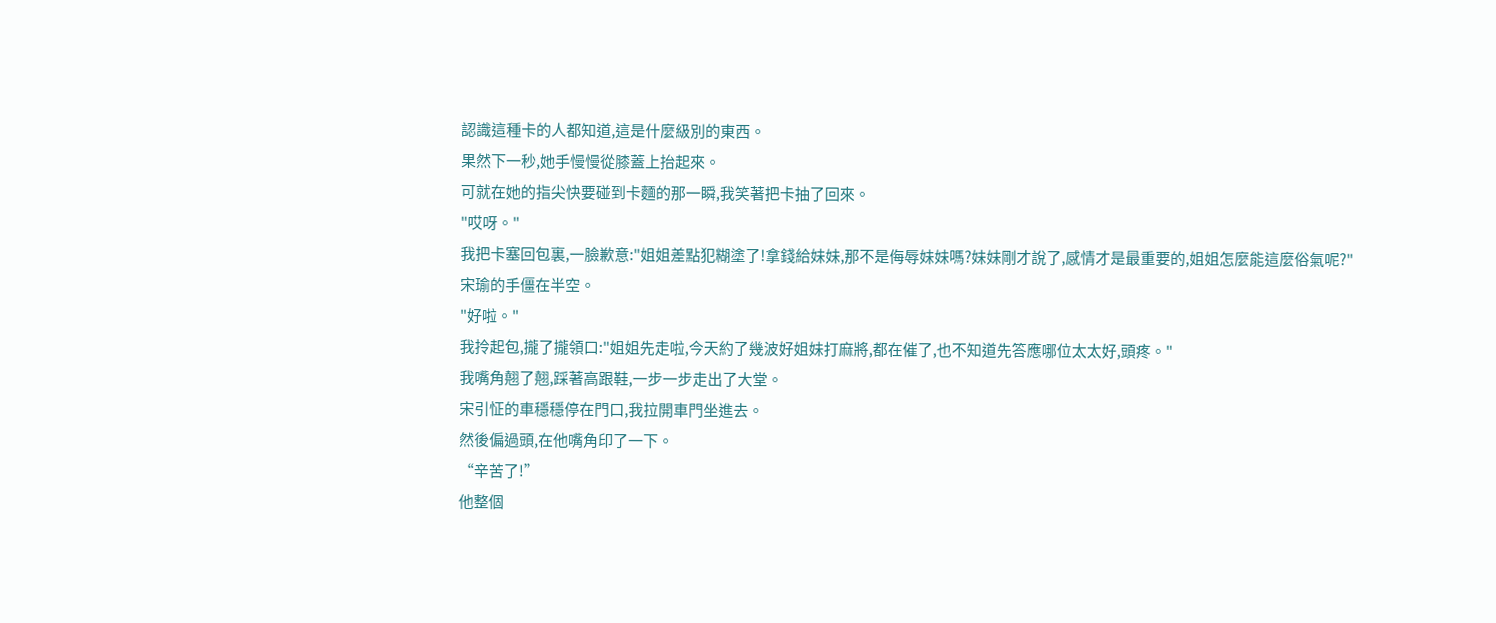認識這種卡的人都知道,這是什麼級別的東西。
果然下一秒,她手慢慢從膝蓋上抬起來。
可就在她的指尖快要碰到卡麵的那一瞬,我笑著把卡抽了回來。
"哎呀。"
我把卡塞回包裏,一臉歉意:"姐姐差點犯糊塗了!拿錢給妹妹,那不是侮辱妹妹嗎?妹妹剛才說了,感情才是最重要的,姐姐怎麼能這麼俗氣呢?"
宋瑜的手僵在半空。
"好啦。"
我拎起包,攏了攏領口:"姐姐先走啦,今天約了幾波好姐妹打麻將,都在催了,也不知道先答應哪位太太好,頭疼。"
我嘴角翹了翹,踩著高跟鞋,一步一步走出了大堂。
宋引怔的車穩穩停在門口,我拉開車門坐進去。
然後偏過頭,在他嘴角印了一下。
“辛苦了!”
他整個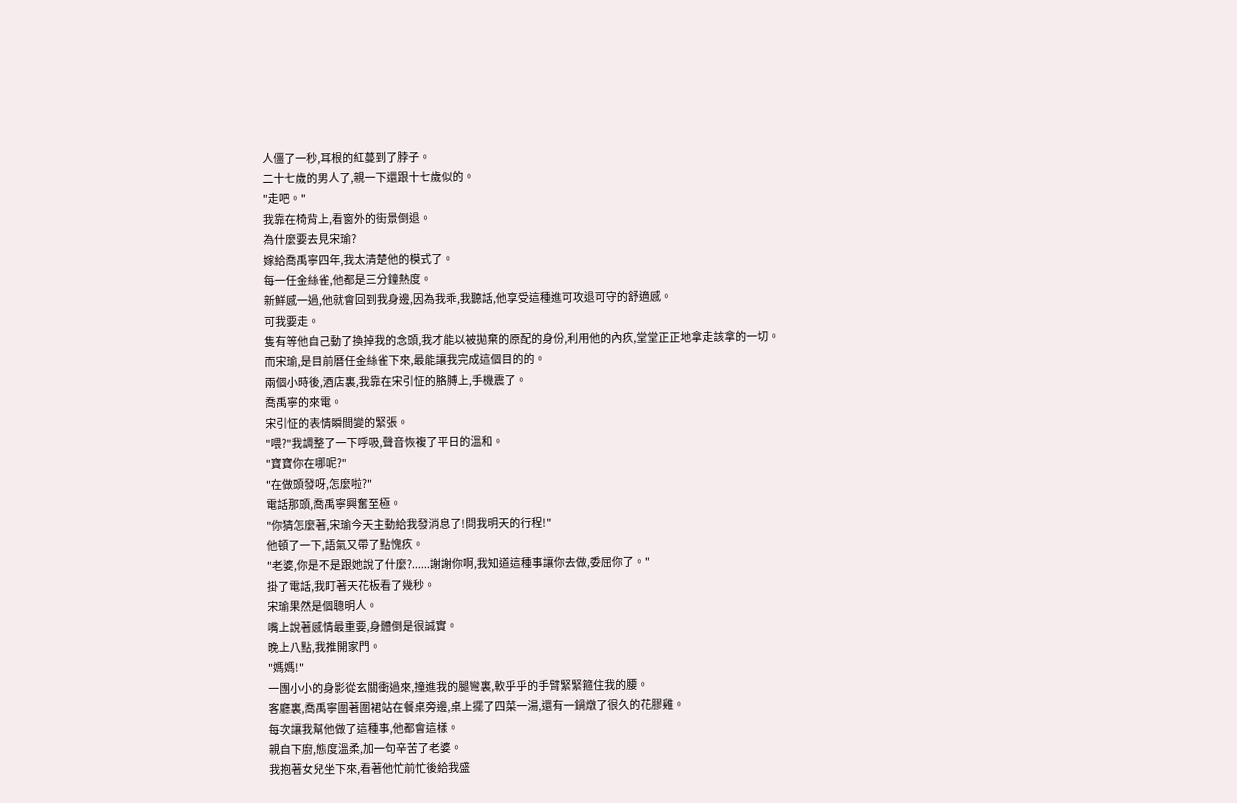人僵了一秒,耳根的紅蔓到了脖子。
二十七歲的男人了,親一下還跟十七歲似的。
"走吧。"
我靠在椅背上,看窗外的街景倒退。
為什麼要去見宋瑜?
嫁給喬禹寧四年,我太清楚他的模式了。
每一任金絲雀,他都是三分鐘熱度。
新鮮感一過,他就會回到我身邊,因為我乖,我聽話,他享受這種進可攻退可守的舒適感。
可我要走。
隻有等他自己動了換掉我的念頭,我才能以被拋棄的原配的身份,利用他的內疚,堂堂正正地拿走該拿的一切。
而宋瑜,是目前曆任金絲雀下來,最能讓我完成這個目的的。
兩個小時後,酒店裏,我靠在宋引怔的胳膊上,手機震了。
喬禹寧的來電。
宋引怔的表情瞬間變的緊張。
"喂?"我調整了一下呼吸,聲音恢複了平日的溫和。
"寶寶你在哪呢?"
"在做頭發呀,怎麼啦?"
電話那頭,喬禹寧興奮至極。
"你猜怎麼著,宋瑜今天主動給我發消息了!問我明天的行程!"
他頓了一下,語氣又帶了點愧疚。
"老婆,你是不是跟她說了什麼?......謝謝你啊,我知道這種事讓你去做,委屈你了。"
掛了電話,我盯著天花板看了幾秒。
宋瑜果然是個聰明人。
嘴上說著感情最重要,身體倒是很誠實。
晚上八點,我推開家門。
"媽媽!"
一團小小的身影從玄關衝過來,撞進我的腿彎裏,軟乎乎的手臂緊緊箍住我的腰。
客廳裏,喬禹寧圍著圍裙站在餐桌旁邊,桌上擺了四菜一湯,還有一鍋燉了很久的花膠雞。
每次讓我幫他做了這種事,他都會這樣。
親自下廚,態度溫柔,加一句辛苦了老婆。
我抱著女兒坐下來,看著他忙前忙後給我盛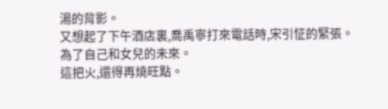湯的背影。
又想起了下午酒店裏,喬禹寧打來電話時,宋引怔的緊張。
為了自己和女兒的未來。
這把火,還得再燒旺點。